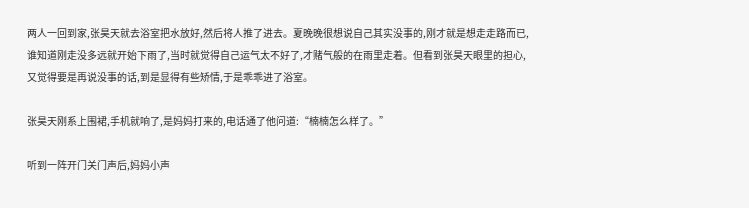两人一回到家,张昊天就去浴室把水放好,然后将人推了进去。夏晚晚很想说自己其实没事的,刚才就是想走走路而已,谁知道刚走没多远就开始下雨了,当时就觉得自己运气太不好了,才赌气般的在雨里走着。但看到张昊天眼里的担心,又觉得要是再说没事的话,到是显得有些矫情,于是乖乖进了浴室。

张昊天刚系上围裙,手机就响了,是妈妈打来的,电话通了他问道:“楠楠怎么样了。”

听到一阵开门关门声后,妈妈小声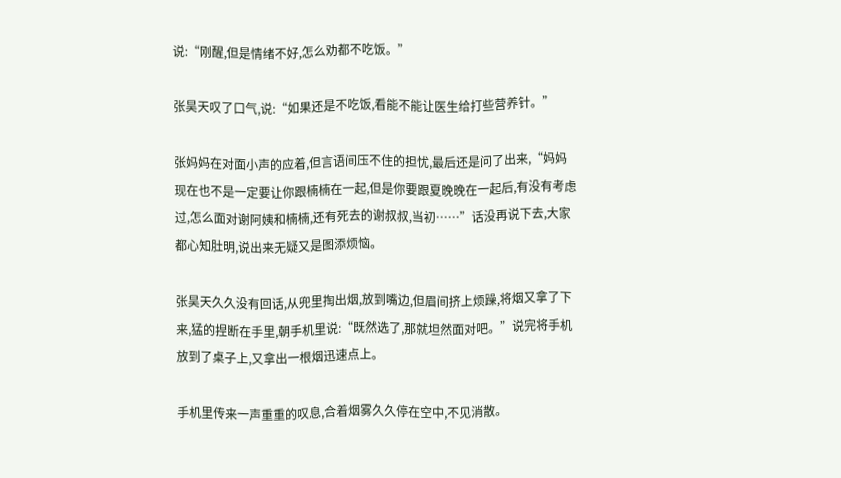说:“刚醒,但是情绪不好,怎么劝都不吃饭。”

张昊天叹了口气,说:“如果还是不吃饭,看能不能让医生给打些营养针。”

张妈妈在对面小声的应着,但言语间压不住的担忧,最后还是问了出来,“妈妈现在也不是一定要让你跟楠楠在一起,但是你要跟夏晚晚在一起后,有没有考虑过,怎么面对谢阿姨和楠楠,还有死去的谢叔叔,当初……”话没再说下去,大家都心知肚明,说出来无疑又是图添烦恼。

张昊天久久没有回话,从兜里掏出烟,放到嘴边,但眉间挤上烦躁,将烟又拿了下来,猛的捏断在手里,朝手机里说:“既然选了,那就坦然面对吧。”说完将手机放到了桌子上,又拿出一根烟迅速点上。

手机里传来一声重重的叹息,合着烟雾久久停在空中,不见消散。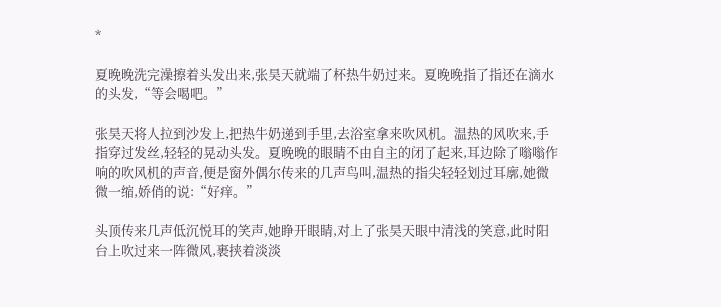*

夏晚晚洗完澡擦着头发出来,张昊天就端了杯热牛奶过来。夏晚晚指了指还在滴水的头发,“等会喝吧。”

张昊天将人拉到沙发上,把热牛奶递到手里,去浴室拿来吹风机。温热的风吹来,手指穿过发丝,轻轻的晃动头发。夏晚晚的眼睛不由自主的闭了起来,耳边除了嗡嗡作响的吹风机的声音,便是窗外偶尔传来的几声鸟叫,温热的指尖轻轻划过耳廓,她微微一缩,娇俏的说:“好痒。”

头顶传来几声低沉悦耳的笑声,她睁开眼睛,对上了张昊天眼中清浅的笑意,此时阳台上吹过来一阵微风,裹挟着淡淡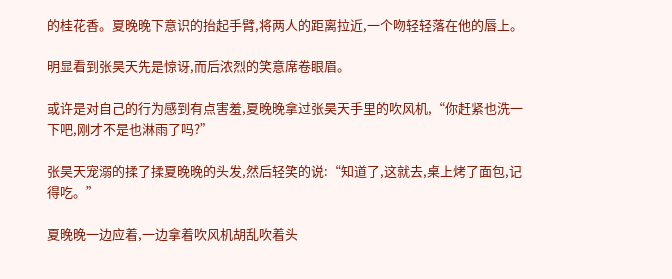的桂花香。夏晚晚下意识的抬起手臂,将两人的距离拉近,一个吻轻轻落在他的唇上。

明显看到张昊天先是惊讶,而后浓烈的笑意席卷眼眉。

或许是对自己的行为感到有点害羞,夏晚晚拿过张昊天手里的吹风机,“你赶紧也洗一下吧,刚才不是也淋雨了吗?”

张昊天宠溺的揉了揉夏晚晚的头发,然后轻笑的说:“知道了,这就去,桌上烤了面包,记得吃。”

夏晚晚一边应着,一边拿着吹风机胡乱吹着头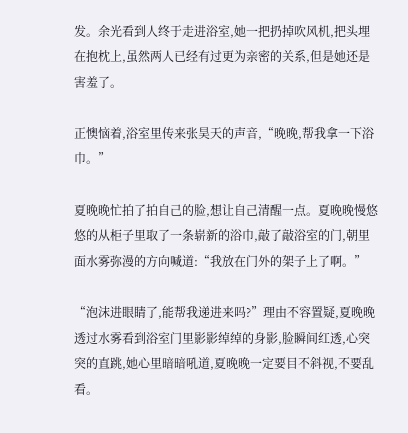发。余光看到人终于走进浴室,她一把扔掉吹风机,把头埋在抱枕上,虽然两人已经有过更为亲密的关系,但是她还是害羞了。

正懊恼着,浴室里传来张昊天的声音,“晚晚,帮我拿一下浴巾。”

夏晚晚忙拍了拍自己的脸,想让自己清醒一点。夏晚晚慢悠悠的从柜子里取了一条崭新的浴巾,敲了敲浴室的门,朝里面水雾弥漫的方向喊道:“我放在门外的架子上了啊。”

“泡沫进眼睛了,能帮我递进来吗?”理由不容置疑,夏晚晚透过水雾看到浴室门里影影绰绰的身影,脸瞬间红透,心突突的直跳,她心里暗暗吼道,夏晚晚一定要目不斜视,不要乱看。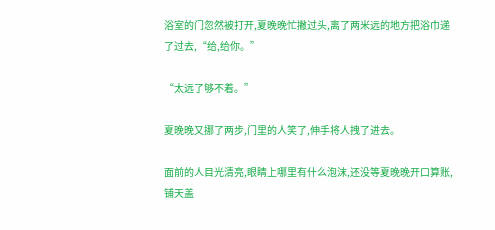浴室的门忽然被打开,夏晚晚忙撇过头,离了两米远的地方把浴巾递了过去,“给,给你。”

“太远了够不着。”

夏晚晚又挪了两步,门里的人笑了,伸手将人拽了进去。

面前的人目光清亮,眼睛上哪里有什么泡沫,还没等夏晚晚开口算账,铺天盖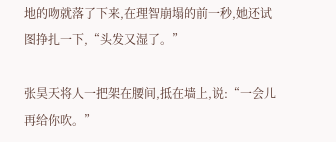地的吻就落了下来,在理智崩塌的前一秒,她还试图挣扎一下,“头发又湿了。”

张昊天将人一把架在腰间,抵在墙上,说:“一会儿再给你吹。”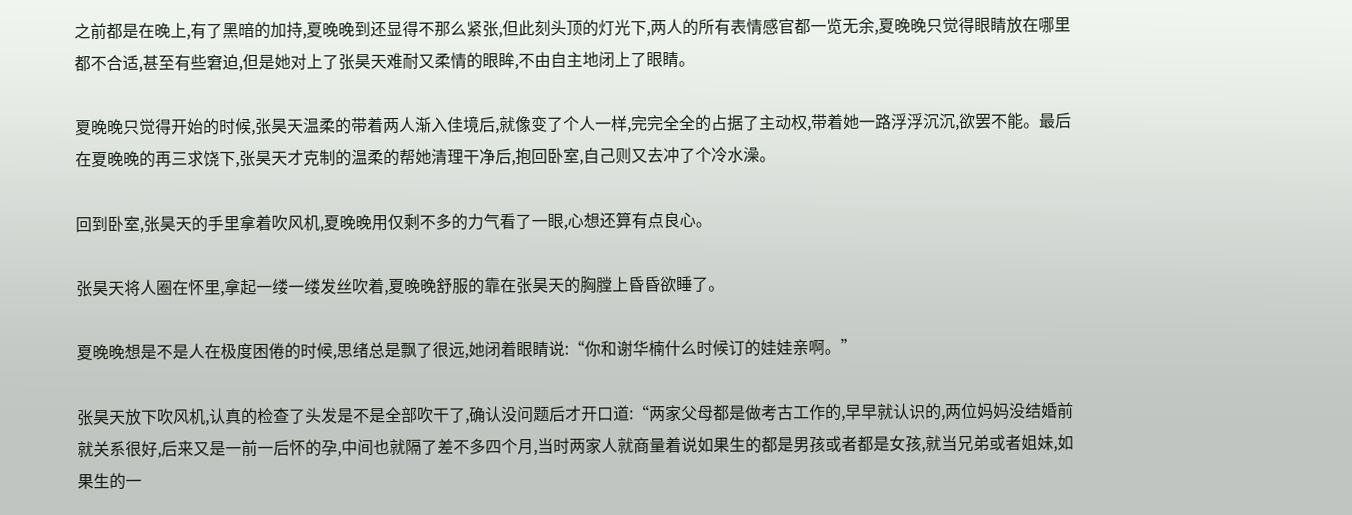之前都是在晚上,有了黑暗的加持,夏晚晚到还显得不那么紧张,但此刻头顶的灯光下,两人的所有表情感官都一览无余,夏晚晚只觉得眼睛放在哪里都不合适,甚至有些窘迫,但是她对上了张昊天难耐又柔情的眼眸,不由自主地闭上了眼睛。

夏晚晚只觉得开始的时候,张昊天温柔的带着两人渐入佳境后,就像变了个人一样,完完全全的占据了主动权,带着她一路浮浮沉沉,欲罢不能。最后在夏晚晚的再三求饶下,张昊天才克制的温柔的帮她清理干净后,抱回卧室,自己则又去冲了个冷水澡。

回到卧室,张昊天的手里拿着吹风机,夏晚晚用仅剩不多的力气看了一眼,心想还算有点良心。

张昊天将人圈在怀里,拿起一缕一缕发丝吹着,夏晚晚舒服的靠在张昊天的胸膛上昏昏欲睡了。

夏晚晚想是不是人在极度困倦的时候,思绪总是飘了很远,她闭着眼睛说:“你和谢华楠什么时候订的娃娃亲啊。”

张昊天放下吹风机,认真的检查了头发是不是全部吹干了,确认没问题后才开口道:“两家父母都是做考古工作的,早早就认识的,两位妈妈没结婚前就关系很好,后来又是一前一后怀的孕,中间也就隔了差不多四个月,当时两家人就商量着说如果生的都是男孩或者都是女孩,就当兄弟或者姐妹,如果生的一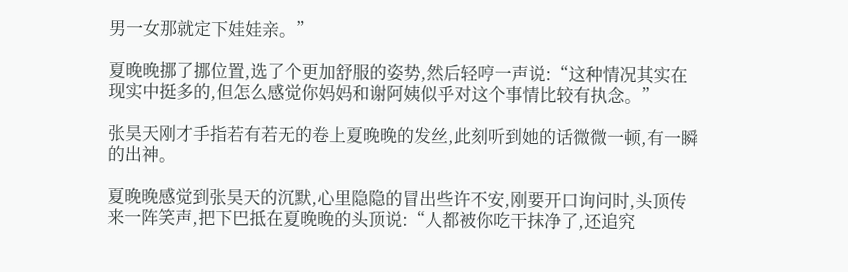男一女那就定下娃娃亲。”

夏晚晚挪了挪位置,选了个更加舒服的姿势,然后轻哼一声说:“这种情况其实在现实中挺多的,但怎么感觉你妈妈和谢阿姨似乎对这个事情比较有执念。”

张昊天刚才手指若有若无的卷上夏晚晚的发丝,此刻听到她的话微微一顿,有一瞬的出神。

夏晚晚感觉到张昊天的沉默,心里隐隐的冒出些许不安,刚要开口询问时,头顶传来一阵笑声,把下巴抵在夏晚晚的头顶说:“人都被你吃干抹净了,还追究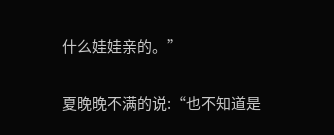什么娃娃亲的。”

夏晚晚不满的说:“也不知道是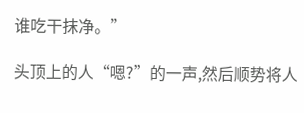谁吃干抹净。”

头顶上的人“嗯?”的一声,然后顺势将人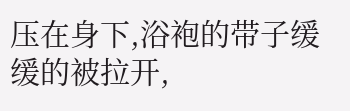压在身下,浴袍的带子缓缓的被拉开,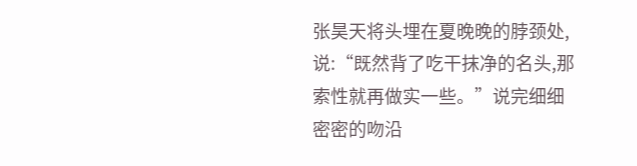张昊天将头埋在夏晚晚的脖颈处,说:“既然背了吃干抹净的名头,那索性就再做实一些。”说完细细密密的吻沿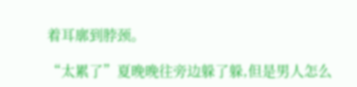着耳廓到脖颈。

“太累了”夏晚晚往旁边躲了躲,但是男人怎么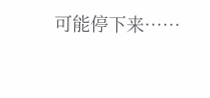可能停下来……